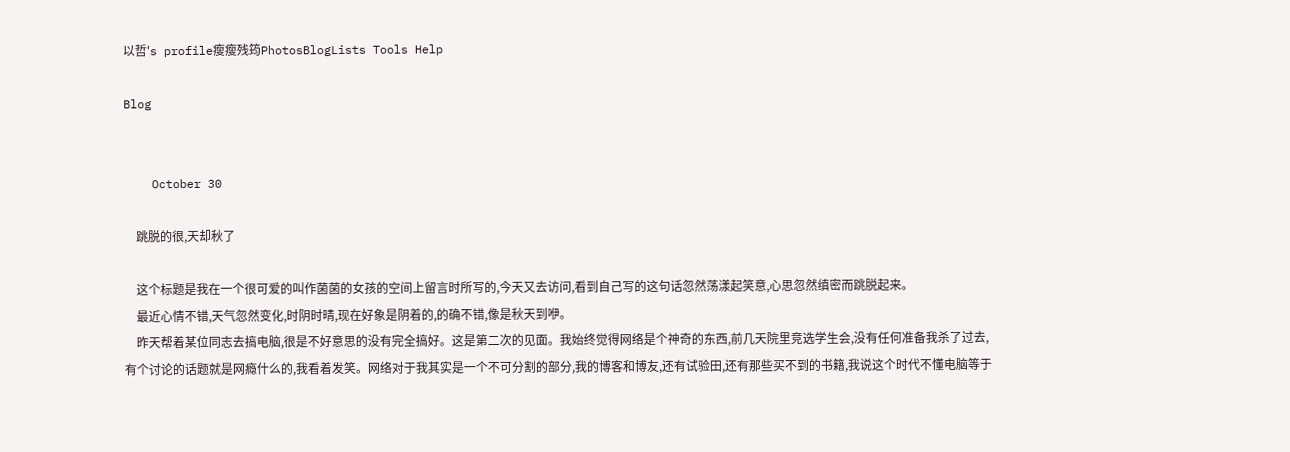以哲's profile瘦瘦残筠PhotosBlogLists Tools Help

Blog


    October 30

    跳脱的很,天却秋了

    这个标题是我在一个很可爱的叫作菌菌的女孩的空间上留言时所写的,今天又去访问,看到自己写的这句话忽然荡漾起笑意,心思忽然缜密而跳脱起来。
    最近心情不错,天气忽然变化,时阴时晴,现在好象是阴着的,的确不错,像是秋天到咿。
    昨天帮着某位同志去搞电脑,很是不好意思的没有完全搞好。这是第二次的见面。我始终觉得网络是个神奇的东西,前几天院里竞选学生会,没有任何准备我杀了过去,有个讨论的话题就是网瘾什么的,我看着发笑。网络对于我其实是一个不可分割的部分,我的博客和博友,还有试验田,还有那些买不到的书籍,我说这个时代不懂电脑等于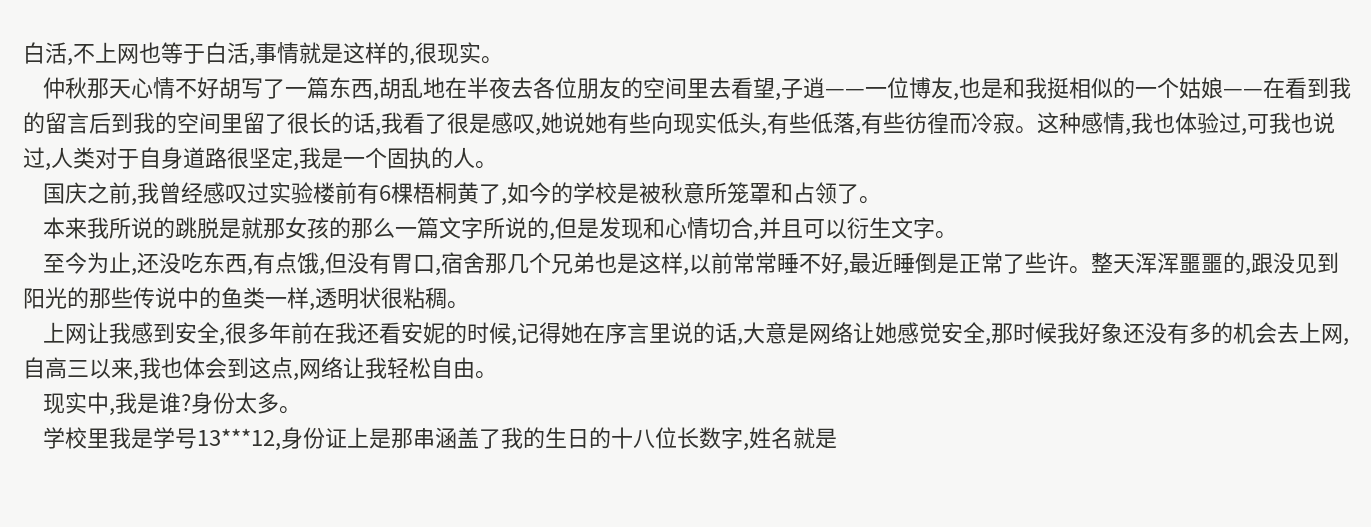白活,不上网也等于白活,事情就是这样的,很现实。
    仲秋那天心情不好胡写了一篇东西,胡乱地在半夜去各位朋友的空间里去看望,子逍——一位博友,也是和我挺相似的一个姑娘——在看到我的留言后到我的空间里留了很长的话,我看了很是感叹,她说她有些向现实低头,有些低落,有些彷徨而冷寂。这种感情,我也体验过,可我也说过,人类对于自身道路很坚定,我是一个固执的人。
    国庆之前,我曾经感叹过实验楼前有6棵梧桐黄了,如今的学校是被秋意所笼罩和占领了。
    本来我所说的跳脱是就那女孩的那么一篇文字所说的,但是发现和心情切合,并且可以衍生文字。
    至今为止,还没吃东西,有点饿,但没有胃口,宿舍那几个兄弟也是这样,以前常常睡不好,最近睡倒是正常了些许。整天浑浑噩噩的,跟没见到阳光的那些传说中的鱼类一样,透明状很粘稠。
    上网让我感到安全,很多年前在我还看安妮的时候,记得她在序言里说的话,大意是网络让她感觉安全,那时候我好象还没有多的机会去上网,自高三以来,我也体会到这点,网络让我轻松自由。
    现实中,我是谁?身份太多。
    学校里我是学号13***12,身份证上是那串涵盖了我的生日的十八位长数字,姓名就是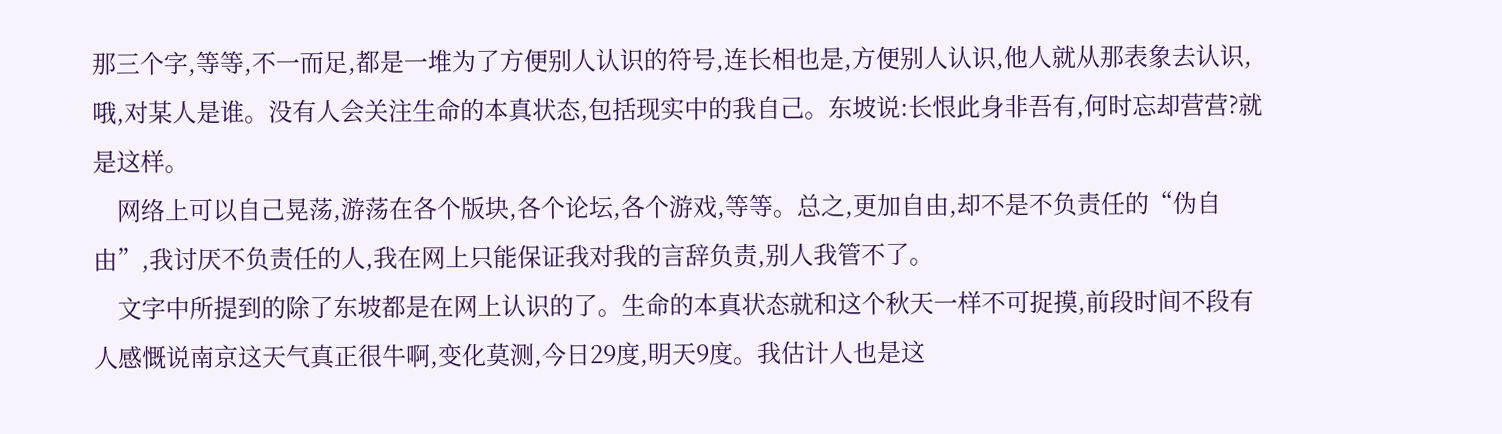那三个字,等等,不一而足,都是一堆为了方便别人认识的符号,连长相也是,方便别人认识,他人就从那表象去认识,哦,对某人是谁。没有人会关注生命的本真状态,包括现实中的我自己。东坡说:长恨此身非吾有,何时忘却营营?就是这样。
    网络上可以自己晃荡,游荡在各个版块,各个论坛,各个游戏,等等。总之,更加自由,却不是不负责任的“伪自由”,我讨厌不负责任的人,我在网上只能保证我对我的言辞负责,别人我管不了。
    文字中所提到的除了东坡都是在网上认识的了。生命的本真状态就和这个秋天一样不可捉摸,前段时间不段有人感慨说南京这天气真正很牛啊,变化莫测,今日29度,明天9度。我估计人也是这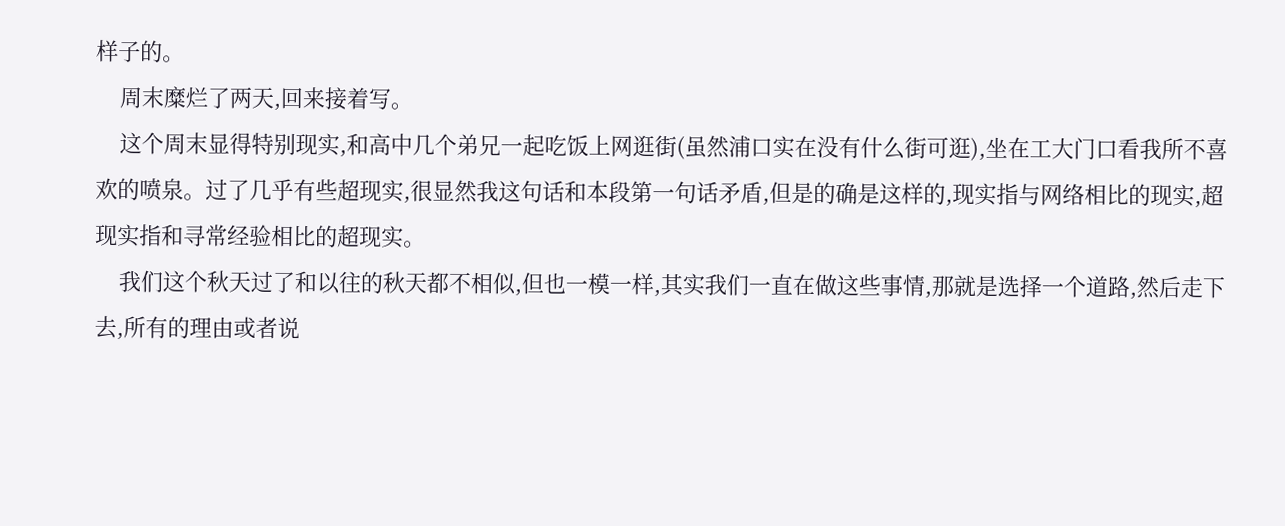样子的。
    周末糜烂了两天,回来接着写。
    这个周末显得特别现实,和高中几个弟兄一起吃饭上网逛街(虽然浦口实在没有什么街可逛),坐在工大门口看我所不喜欢的喷泉。过了几乎有些超现实,很显然我这句话和本段第一句话矛盾,但是的确是这样的,现实指与网络相比的现实,超现实指和寻常经验相比的超现实。
    我们这个秋天过了和以往的秋天都不相似,但也一模一样,其实我们一直在做这些事情,那就是选择一个道路,然后走下去,所有的理由或者说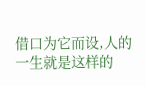借口为它而设,人的一生就是这样的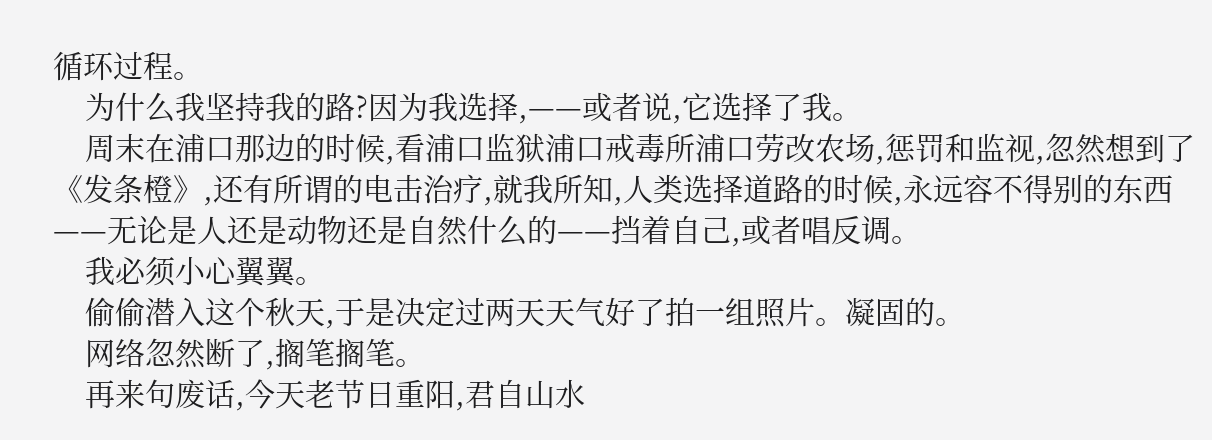循环过程。
    为什么我坚持我的路?因为我选择,——或者说,它选择了我。
    周末在浦口那边的时候,看浦口监狱浦口戒毒所浦口劳改农场,惩罚和监视,忽然想到了《发条橙》,还有所谓的电击治疗,就我所知,人类选择道路的时候,永远容不得别的东西——无论是人还是动物还是自然什么的——挡着自己,或者唱反调。
    我必须小心翼翼。
    偷偷潜入这个秋天,于是决定过两天天气好了拍一组照片。凝固的。
    网络忽然断了,搁笔搁笔。
    再来句废话,今天老节日重阳,君自山水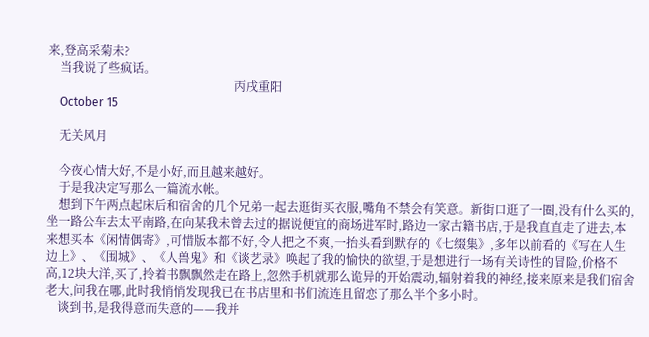来,登高采菊未?
    当我说了些疯话。
                                                              丙戌重阳
    October 15

    无关风月

    今夜心情大好,不是小好,而且越来越好。
    于是我决定写那么一篇流水帐。
    想到下午两点起床后和宿舍的几个兄弟一起去逛街买衣服,嘴角不禁会有笑意。新街口逛了一圈,没有什么买的,坐一路公车去太平南路,在向某我未曾去过的据说便宜的商场进军时,路边一家古籍书店,于是我直直走了进去,本来想买本《闲情偶寄》,可惜版本都不好,令人把之不爽,一抬头看到默存的《七缀集》,多年以前看的《写在人生边上》、《围城》、《人兽鬼》和《谈艺录》唤起了我的愉快的欲望,于是想进行一场有关诗性的冒险,价格不高,12块大洋,买了,拎着书飘飘然走在路上,忽然手机就那么诡异的开始震动,辐射着我的神经,接来原来是我们宿舍老大,问我在哪,此时我悄悄发现我已在书店里和书们流连且留恋了那么半个多小时。
    谈到书,是我得意而失意的——我并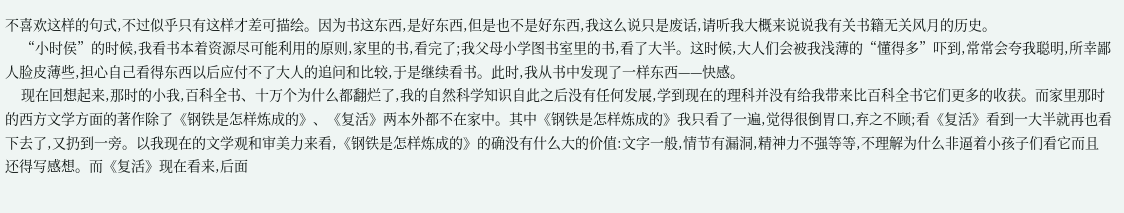不喜欢这样的句式,不过似乎只有这样才差可描绘。因为书这东西,是好东西,但是也不是好东西,我这么说只是废话,请听我大概来说说我有关书籍无关风月的历史。
    “小时侯”的时候,我看书本着资源尽可能利用的原则,家里的书,看完了;我父母小学图书室里的书,看了大半。这时候,大人们会被我浅薄的“懂得多”吓到,常常会夸我聪明,所幸鄙人脸皮薄些,担心自己看得东西以后应付不了大人的追问和比较,于是继续看书。此时,我从书中发现了一样东西——快感。
    现在回想起来,那时的小我,百科全书、十万个为什么都翻烂了,我的自然科学知识自此之后没有任何发展,学到现在的理科并没有给我带来比百科全书它们更多的收获。而家里那时的西方文学方面的著作除了《钢铁是怎样炼成的》、《复活》两本外都不在家中。其中《钢铁是怎样炼成的》我只看了一遍,觉得很倒胃口,弃之不顾;看《复活》看到一大半就再也看下去了,又扔到一旁。以我现在的文学观和审美力来看,《钢铁是怎样炼成的》的确没有什么大的价值:文字一般,情节有漏洞,精神力不强等等,不理解为什么非逼着小孩子们看它而且还得写感想。而《复活》现在看来,后面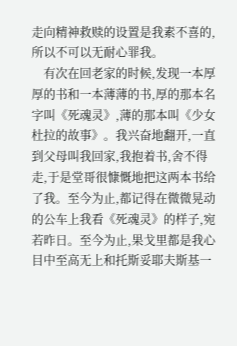走向精神救赎的设置是我素不喜的,所以不可以无耐心罪我。
    有次在回老家的时候,发现一本厚厚的书和一本薄薄的书,厚的那本名字叫《死魂灵》,薄的那本叫《少女杜拉的故事》。我兴奋地翻开,一直到父母叫我回家,我抱着书,舍不得走,于是堂哥很慷慨地把这两本书给了我。至今为止,都记得在微微晃动的公车上我看《死魂灵》的样子,宛若昨日。至今为止,果戈里都是我心目中至高无上和托斯妥耶夫斯基一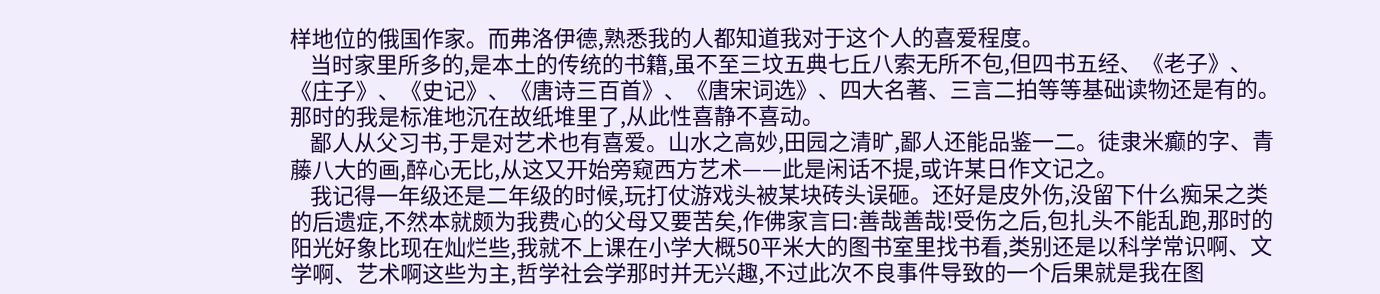样地位的俄国作家。而弗洛伊德,熟悉我的人都知道我对于这个人的喜爱程度。
    当时家里所多的,是本土的传统的书籍,虽不至三坟五典七丘八索无所不包,但四书五经、《老子》、《庄子》、《史记》、《唐诗三百首》、《唐宋词选》、四大名著、三言二拍等等基础读物还是有的。那时的我是标准地沉在故纸堆里了,从此性喜静不喜动。
    鄙人从父习书,于是对艺术也有喜爱。山水之高妙,田园之清旷,鄙人还能品鉴一二。徒隶米癫的字、青藤八大的画,醉心无比,从这又开始旁窥西方艺术——此是闲话不提,或许某日作文记之。
    我记得一年级还是二年级的时候,玩打仗游戏头被某块砖头误砸。还好是皮外伤,没留下什么痴呆之类的后遗症,不然本就颇为我费心的父母又要苦矣,作佛家言曰:善哉善哉!受伤之后,包扎头不能乱跑,那时的阳光好象比现在灿烂些,我就不上课在小学大概50平米大的图书室里找书看,类别还是以科学常识啊、文学啊、艺术啊这些为主,哲学社会学那时并无兴趣,不过此次不良事件导致的一个后果就是我在图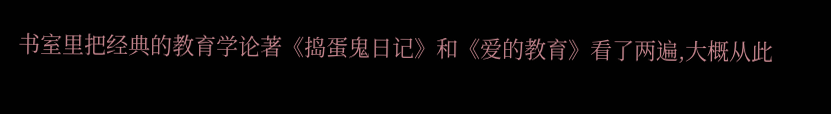书室里把经典的教育学论著《捣蛋鬼日记》和《爱的教育》看了两遍,大概从此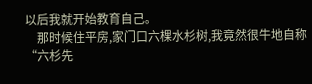以后我就开始教育自己。
    那时候住平房,家门口六棵水杉树,我竟然很牛地自称“六杉先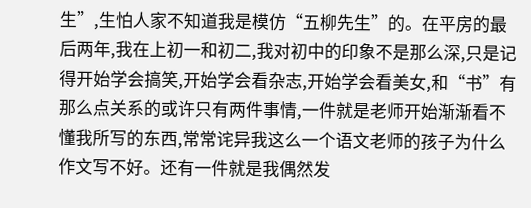生”,生怕人家不知道我是模仿“五柳先生”的。在平房的最后两年,我在上初一和初二,我对初中的印象不是那么深,只是记得开始学会搞笑,开始学会看杂志,开始学会看美女,和“书”有那么点关系的或许只有两件事情,一件就是老师开始渐渐看不懂我所写的东西,常常诧异我这么一个语文老师的孩子为什么作文写不好。还有一件就是我偶然发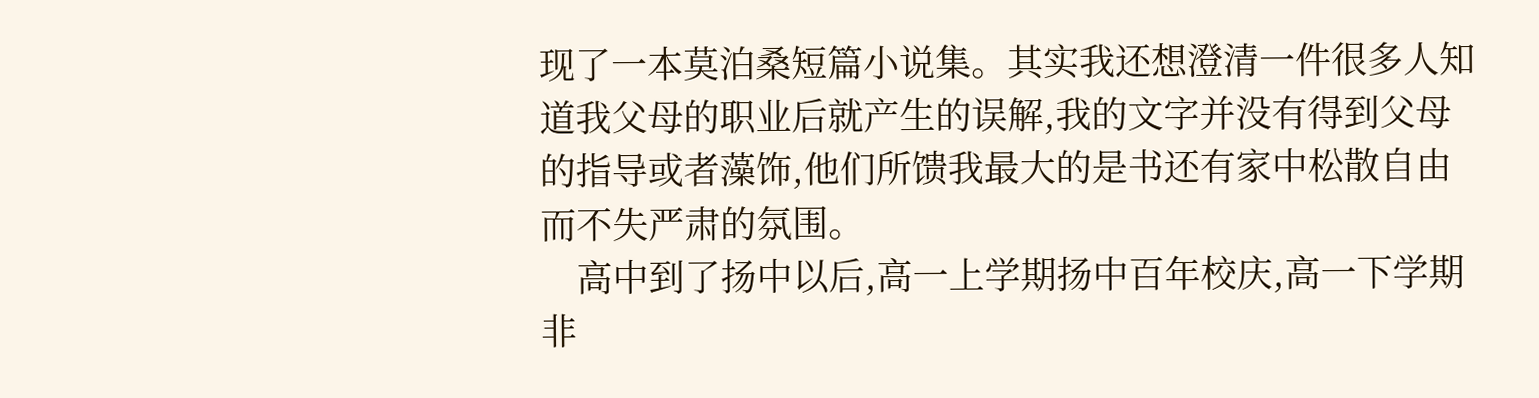现了一本莫泊桑短篇小说集。其实我还想澄清一件很多人知道我父母的职业后就产生的误解,我的文字并没有得到父母的指导或者藻饰,他们所馈我最大的是书还有家中松散自由而不失严肃的氛围。
    高中到了扬中以后,高一上学期扬中百年校庆,高一下学期非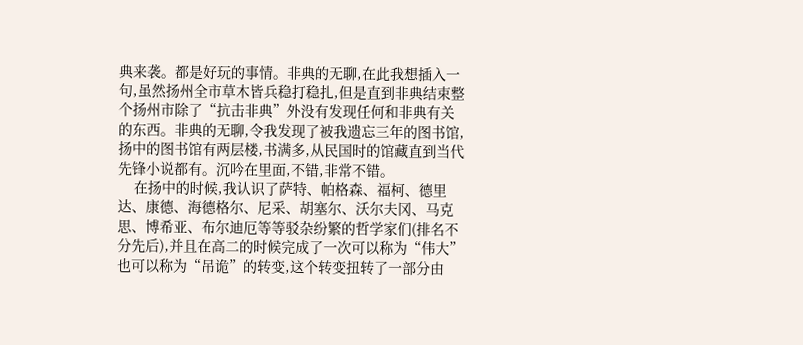典来袭。都是好玩的事情。非典的无聊,在此我想插入一句,虽然扬州全市草木皆兵稳打稳扎,但是直到非典结束整个扬州市除了“抗击非典”外没有发现任何和非典有关的东西。非典的无聊,令我发现了被我遗忘三年的图书馆,扬中的图书馆有两层楼,书满多,从民国时的馆藏直到当代先锋小说都有。沉吟在里面,不错,非常不错。
    在扬中的时候,我认识了萨特、帕格森、福柯、德里达、康德、海德格尔、尼采、胡塞尔、沃尔夫冈、马克思、博希亚、布尔迪厄等等驳杂纷繁的哲学家们(排名不分先后),并且在高二的时候完成了一次可以称为“伟大”也可以称为“吊诡”的转变,这个转变扭转了一部分由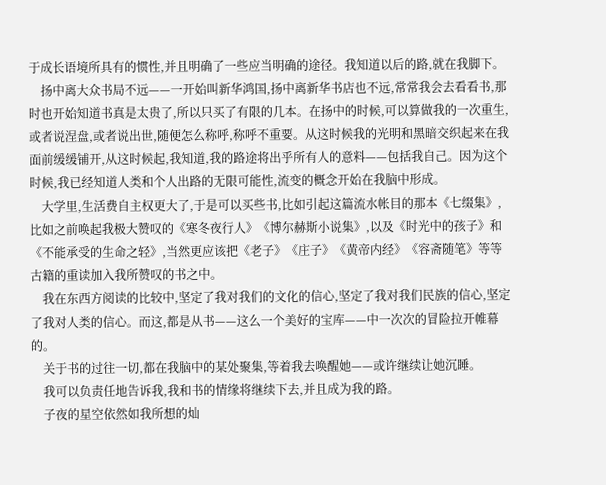于成长语境所具有的惯性,并且明确了一些应当明确的途径。我知道以后的路,就在我脚下。
    扬中离大众书局不远——一开始叫新华鸿国,扬中离新华书店也不远,常常我会去看看书,那时也开始知道书真是太贵了,所以只买了有限的几本。在扬中的时候,可以算做我的一次重生,或者说涅盘,或者说出世,随便怎么称呼,称呼不重要。从这时候我的光明和黑暗交织起来在我面前缓缓铺开,从这时候起,我知道,我的路途将出乎所有人的意料——包括我自己。因为这个时候,我已经知道人类和个人出路的无限可能性,流变的概念开始在我脑中形成。
    大学里,生活费自主权更大了,于是可以买些书,比如引起这篇流水帐目的那本《七缀集》,比如之前唤起我极大赞叹的《寒冬夜行人》《博尔赫斯小说集》,以及《时光中的孩子》和《不能承受的生命之轻》,当然更应该把《老子》《庄子》《黄帝内经》《容斋随笔》等等古籍的重读加入我所赞叹的书之中。
    我在东西方阅读的比较中,坚定了我对我们的文化的信心,坚定了我对我们民族的信心,坚定了我对人类的信心。而这,都是从书——这么一个美好的宝库——中一次次的冒险拉开帷幕的。
    关于书的过往一切,都在我脑中的某处聚集,等着我去唤醒她——或许继续让她沉睡。
    我可以负责任地告诉我,我和书的情缘将继续下去,并且成为我的路。
    子夜的星空依然如我所想的灿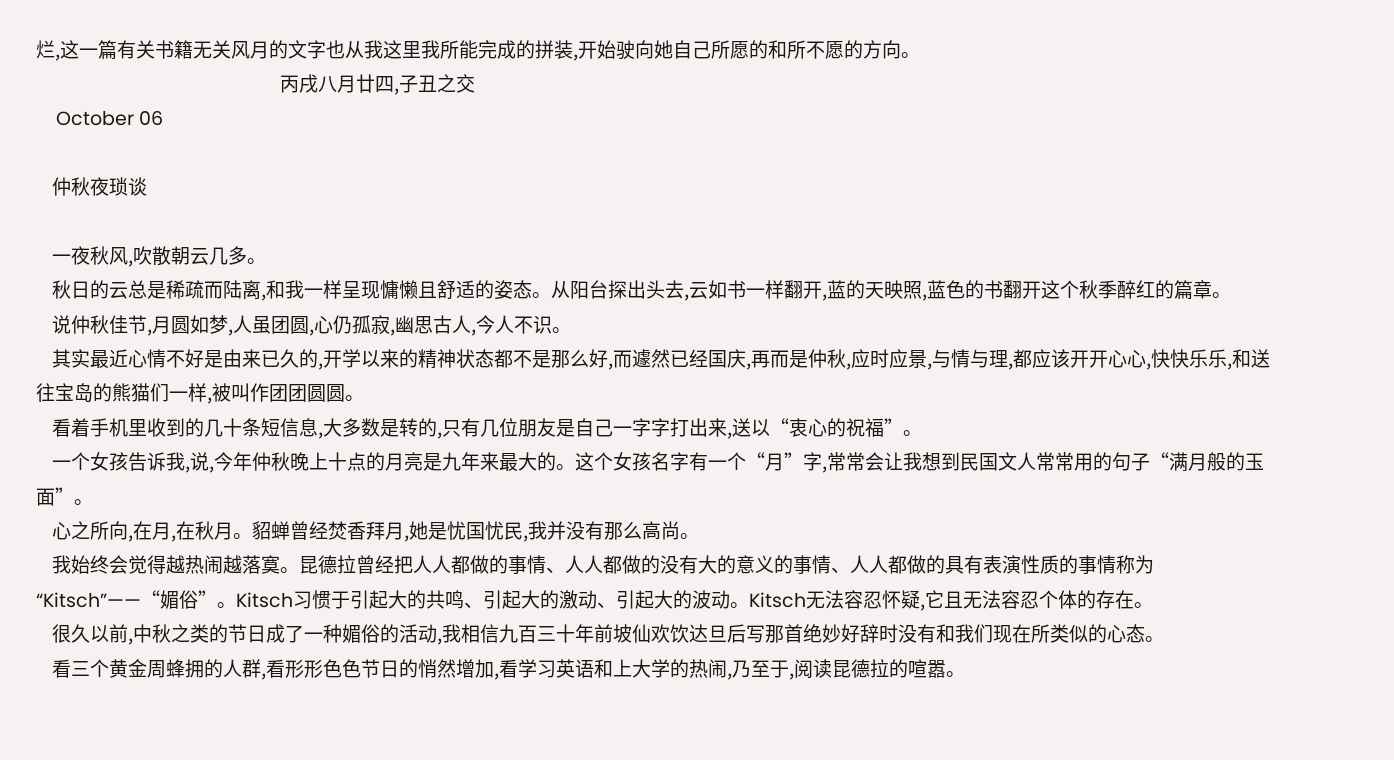烂,这一篇有关书籍无关风月的文字也从我这里我所能完成的拼装,开始驶向她自己所愿的和所不愿的方向。
                                                             丙戌八月廿四,子丑之交
    October 06

    仲秋夜琐谈

    一夜秋风,吹散朝云几多。
    秋日的云总是稀疏而陆离,和我一样呈现慵懒且舒适的姿态。从阳台探出头去,云如书一样翻开,蓝的天映照,蓝色的书翻开这个秋季醉红的篇章。
    说仲秋佳节,月圆如梦,人虽团圆,心仍孤寂,幽思古人,今人不识。
    其实最近心情不好是由来已久的,开学以来的精神状态都不是那么好,而遽然已经国庆,再而是仲秋,应时应景,与情与理,都应该开开心心,快快乐乐,和送往宝岛的熊猫们一样,被叫作团团圆圆。
    看着手机里收到的几十条短信息,大多数是转的,只有几位朋友是自己一字字打出来,送以“衷心的祝福”。
    一个女孩告诉我,说,今年仲秋晚上十点的月亮是九年来最大的。这个女孩名字有一个“月”字,常常会让我想到民国文人常常用的句子“满月般的玉面”。
    心之所向,在月,在秋月。貂蝉曾经焚香拜月,她是忧国忧民,我并没有那么高尚。
    我始终会觉得越热闹越落寞。昆德拉曾经把人人都做的事情、人人都做的没有大的意义的事情、人人都做的具有表演性质的事情称为“Kitsch”——“媚俗”。Kitsch习惯于引起大的共鸣、引起大的激动、引起大的波动。Kitsch无法容忍怀疑,它且无法容忍个体的存在。
    很久以前,中秋之类的节日成了一种媚俗的活动,我相信九百三十年前坡仙欢饮达旦后写那首绝妙好辞时没有和我们现在所类似的心态。
    看三个黄金周蜂拥的人群,看形形色色节日的悄然增加,看学习英语和上大学的热闹,乃至于,阅读昆德拉的喧嚣。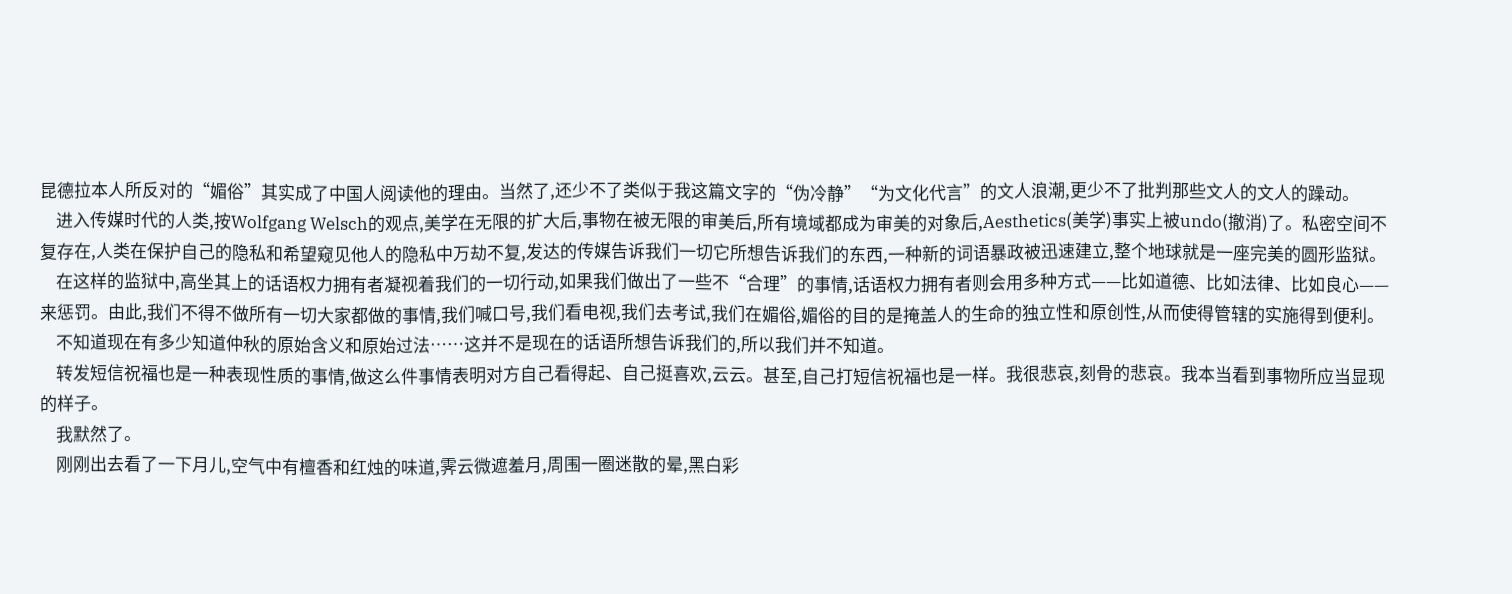昆德拉本人所反对的“媚俗”其实成了中国人阅读他的理由。当然了,还少不了类似于我这篇文字的“伪冷静”“为文化代言”的文人浪潮,更少不了批判那些文人的文人的躁动。
    进入传媒时代的人类,按Wolfgang Welsch的观点,美学在无限的扩大后,事物在被无限的审美后,所有境域都成为审美的对象后,Aesthetics(美学)事实上被undo(撤消)了。私密空间不复存在,人类在保护自己的隐私和希望窥见他人的隐私中万劫不复,发达的传媒告诉我们一切它所想告诉我们的东西,一种新的词语暴政被迅速建立,整个地球就是一座完美的圆形监狱。
    在这样的监狱中,高坐其上的话语权力拥有者凝视着我们的一切行动,如果我们做出了一些不“合理”的事情,话语权力拥有者则会用多种方式——比如道德、比如法律、比如良心——来惩罚。由此,我们不得不做所有一切大家都做的事情,我们喊口号,我们看电视,我们去考试,我们在媚俗,媚俗的目的是掩盖人的生命的独立性和原创性,从而使得管辖的实施得到便利。
    不知道现在有多少知道仲秋的原始含义和原始过法……这并不是现在的话语所想告诉我们的,所以我们并不知道。
    转发短信祝福也是一种表现性质的事情,做这么件事情表明对方自己看得起、自己挺喜欢,云云。甚至,自己打短信祝福也是一样。我很悲哀,刻骨的悲哀。我本当看到事物所应当显现的样子。
    我默然了。
    刚刚出去看了一下月儿,空气中有檀香和红烛的味道,霁云微遮羞月,周围一圈迷散的晕,黑白彩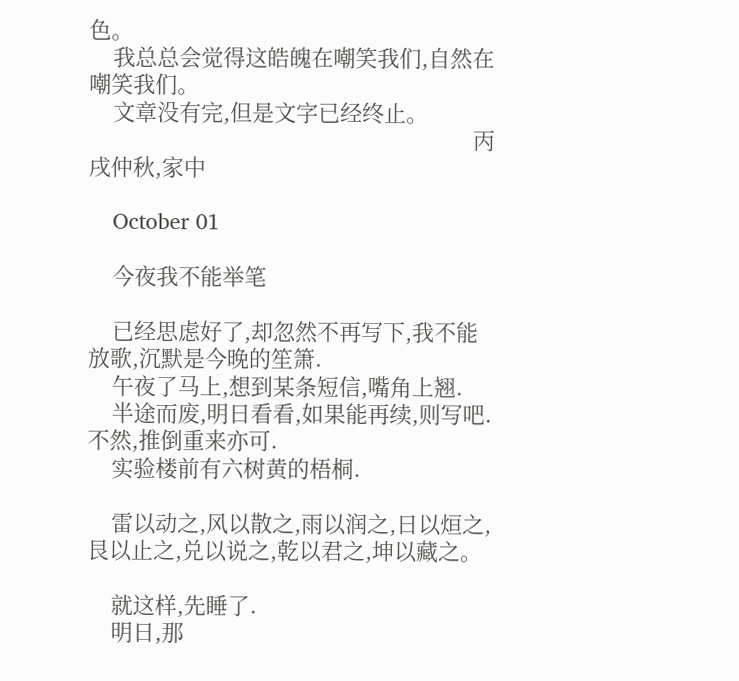色。
    我总总会觉得这皓魄在嘲笑我们,自然在嘲笑我们。
    文章没有完,但是文字已经终止。
                                                                丙戌仲秋,家中

    October 01

    今夜我不能举笔

    已经思虑好了,却忽然不再写下,我不能放歌,沉默是今晚的笙箫.
    午夜了马上,想到某条短信,嘴角上翘.
    半途而废,明日看看,如果能再续,则写吧.不然,推倒重来亦可.
    实验楼前有六树黄的梧桐.

    雷以动之,风以散之,雨以润之,日以烜之,艮以止之,兑以说之,乾以君之,坤以藏之。

    就这样,先睡了.
    明日,那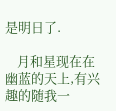是明日了.

    月和星现在在幽蓝的天上,有兴趣的随我一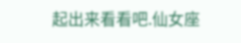起出来看看吧.仙女座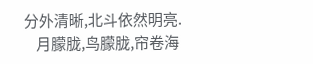分外清晰,北斗依然明亮.
    月朦胧,鸟朦胧,帘卷海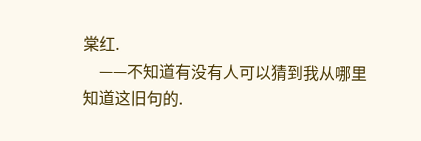棠红.
    ——不知道有没有人可以猜到我从哪里知道这旧句的.